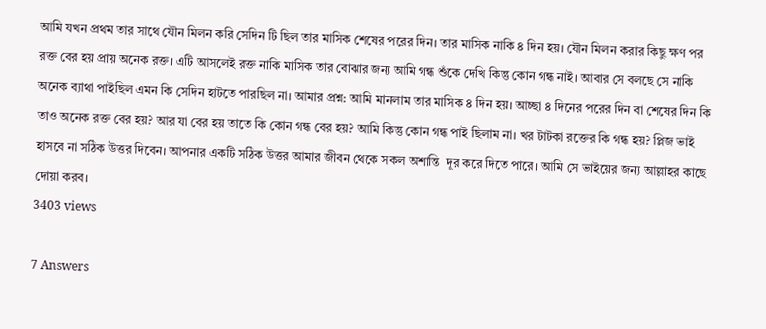আমি যখন প্রথম তার সাথে যৌন মিলন করি সেদিন টি ছিল তার মাসিক শেষের পরের দিন। তার মাসিক নাকি ৪ দিন হয়। যৌন মিলন করার কিছু ক্ষণ পর রক্ত বের হয় প্রায় অনেক রক্ত। এটি আসলেই রক্ত নাকি মাসিক তার বোঝার জন্য আমি গন্ধ শুঁকে দেখি কিন্তু কোন গন্ধ নাই। আবার সে বলছে সে নাকি অনেক ব্যাথা পাইছিল এমন কি সেদিন হাটতে পারছিল না। আমার প্রশ্ন: আমি মানলাম তার মাসিক ৪ দিন হয়। আচ্ছা ৪ দিনের পরের দিন বা শেষের দিন কি তাও অনেক রক্ত বের হয়? আর যা বের হয় তাতে কি কোন গন্ধ বের হয়? আমি কিন্তু কোন গন্ধ পাই ছিলাম না। খর টাটকা রক্তের কি গন্ধ হয়? প্লিজ ভাই  হাসবে না সঠিক উত্তর দিবেন। আপনার একটি সঠিক উত্তর আমার জীবন থেকে সকল অশান্তি  দূর করে দিতে পারে। আমি সে ভাইয়ের জন্য আল্লাহর কাছে দোয়া করব।
3403 views

7 Answers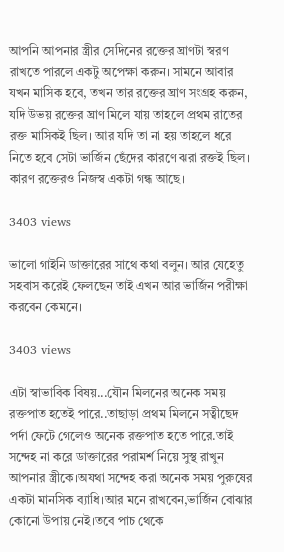আপনি আপনার স্ত্রীর সেদিনের রক্তের ঘ্রাণটা স্বরণ রাখতে পারলে একটু অপেক্ষা করুন। সামনে আবার যখন মাসিক হবে, তখন তার রক্তের ঘ্রাণ সংগ্রহ করুন, যদি উভয় রক্তের ঘ্রাণ মিলে যায় তাহলে প্রথম রাতের রক্ত মাসিকই ছিল। আর যদি তা না হয় তাহলে ধরে নিতে হবে সেটা ভার্জিন ছেঁদের কারণে ঝরা রক্তই ছিল। কারণ রক্তেরও নিজস্ব একটা গন্ধ আছে।

3403 views

ভালো গাইনি ডাক্তারের সাথে কথা বলুন। আর যেহেতু সহবাস করেই ফেলছেন তাই এখন আর ভার্জিন পরীক্ষা করবেন কেমনে।

3403 views

এটা স্বাভাবিক বিষয়...যৌন মিলনের অনেক সময় রক্তপাত হতেই পারে..তাছাড়া প্রথম মিলনে সত্বীছেদ পর্দা ফেটে গেলেও অনেক রক্তপাত হতে পারে.তাই সন্দেহ না করে ডাক্তারের পরামর্শ নিয়ে সুস্থ রাখুন আপনার স্ত্রীকে।অযথা সন্দেহ করা অনেক সময় পুরুষের একটা মানসিক ব্যাধি।আর মনে রাখবেন,ভার্জিন বোঝার কোনো উপায় নেই।তবে পাচ থেকে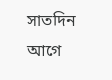সাতদিন আগে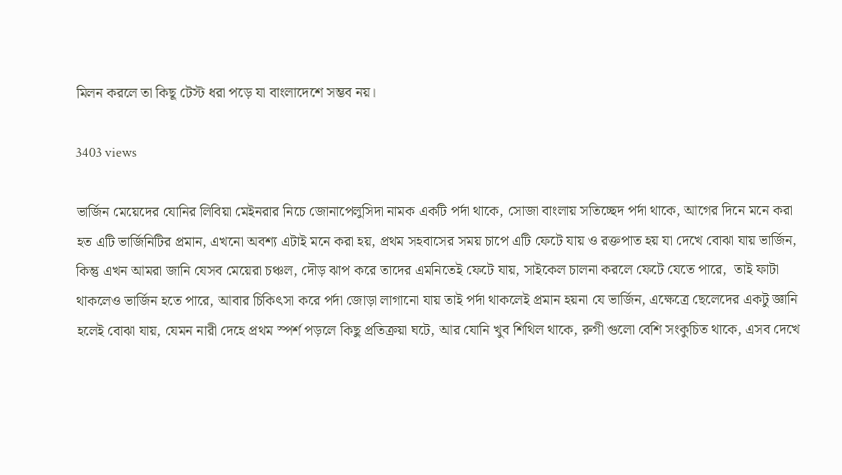মিলন করলে তা কিছূ টেস্ট ধরা পড়ে যা বাংলাদেশে সম্ভব নয়।

3403 views

ভার্জিন মেয়েদের যোনির লিবিয়া মেইনরার নিচে জোনাপেলুসিদা নামক একটি পর্দা থাকে, সোজা বাংলায় সতিচ্ছেদ পর্দা থাকে, আগের দিনে মনে করা হত এটি ভার্জিনিটির প্রমান, এখনো অবশ্য এটাই মনে করা হয়, প্রথম সহবাসের সময় চাপে এটি ফেটে যায় ও রক্তপাত হয় যা দেখে বোঝা যায় ভার্জিন, কিন্তু এখন আমরা জানি যেসব মেয়েরা চঞ্চল, দৌড় ঝাপ করে তাদের এমনিতেই ফেটে যায়, সাইকেল চালনা করলে ফেটে যেতে পারে,  তাই ফাটা থাকলেও ভার্জিন হতে পারে, আবার চিকিৎসা করে পর্দা জোড়া লাগানো যায় তাই পর্দা থাকলেই প্রমান হয়না যে ভার্জিন, এক্ষেত্রে ছেলেদের একটু জ্ঞানি হলেই বোঝা যায়, যেমন নারী দেহে প্রথম স্পর্শ পড়লে কিছু প্রতিক্রয়া ঘটে, আর যোনি খুব শিথিল থাকে, রুগী গুলো বেশি সংকুচিত থাকে, এসব দেখে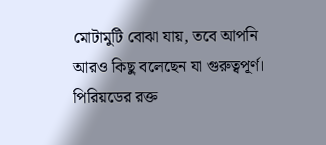মোটামুটি বোঝা যায়, তবে আপনি আরও কিছু বলেছেন যা গুরুত্বপূর্ণ।  পিরিয়ডের রক্ত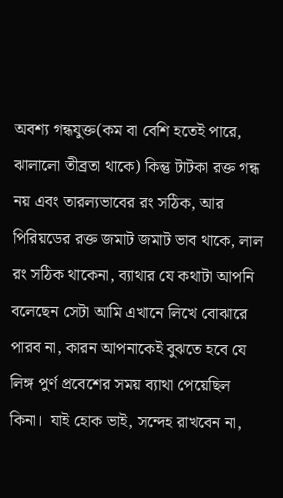অবশ্য গন্ধযুক্ত(কম বা বেশি হতেই পারে, ঝালালো তীব্রতা থাকে) কিন্তু টাটকা রক্ত গন্ধ নয় এবং তারল্যভাবের রং সঠিক, আর পিরিয়ডের রক্ত জমাট জমাট ভাব থাকে, লাল রং সঠিক থাকেনা, ব্যাথার যে কথাটা আপনি বলেছেন সেটা আমি এখানে লিখে বোঝারে পারব না, কারন আপনাকেই বুঝতে হবে যে লিঙ্গ পুর্ণ প্রবেশের সময় ব্যাথা পেয়েছিল কিনা।  যাই হোক ভাই, সন্দেহ রাখবেন না,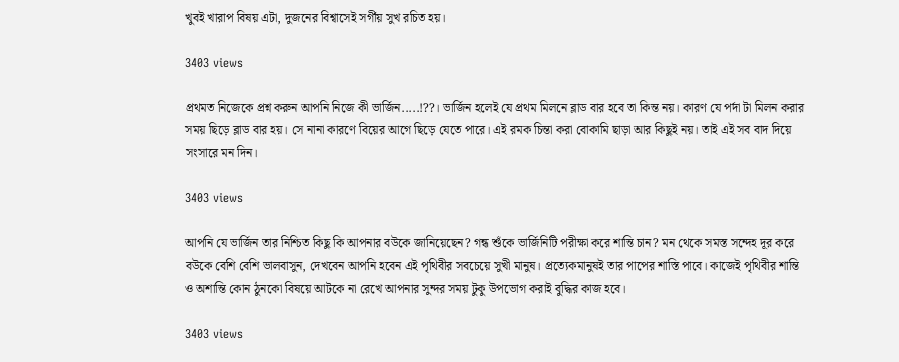খুবই খারাপ বিষয় এটা, দুজনের বিশ্বাসেই সর্গীয় সুখ রচিত হয়।

3403 views

প্রথমত নিজেকে প্রশ্ন করুন আপনি নিজে কী ভার্জিন.....!??। ভার্জিন হলেই যে প্রথম মিলনে ব্লাড বার হবে তা কিন্ত নয়। কারণ যে পর্দা টা মিলন করার সময় ছিড়ে ব্লাড বার হয়। সে নানা কারণে বিয়ের আগে ছিড়ে যেতে পারে। এই রমক চিন্তা করা বোকামি ছাড়া আর কিছুই নয়। তাই এই সব বাদ দিয়ে সংসারে মন দিন।

3403 views

আপনি যে ভার্জিন তার নিশ্চিত কিছু কি আপনার বউকে জানিয়েছেন? গন্ধ শুঁকে ভার্জিনিটি পরীক্ষা করে শান্তি চান? মন থেকে সমস্ত সন্দেহ দূর করে বউকে বেশি বেশি ভালবাসুন, দেখবেন আপনি হবেন এই পৃথিবীর সবচেয়ে সুখী মানুষ। প্রত্যেকমানুষই তার পাপের শাস্তি পাবে। কাজেই পৃথিবীর শান্তি ও অশান্তি কোন ঠুনকো বিষয়ে আটকে না রেখে আপনার সুন্দর সময় টুকু উপভোগ করাই বুদ্ধির কাজ হবে।

3403 views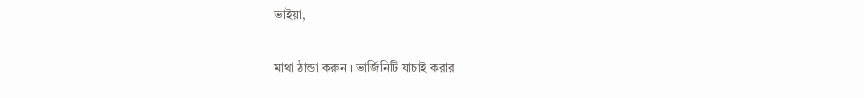ভাইয়া,

মাথা ঠান্ডা করুন । ভার্জিনিটি যাচাই করার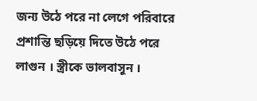জন্য উঠে পরে না লেগে পরিবারে প্রশান্তি ছড়িয়ে দিতে উঠে পরে লাগুন । স্ত্রীকে ভালবাসুন ।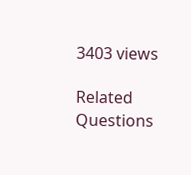3403 views

Related Questions